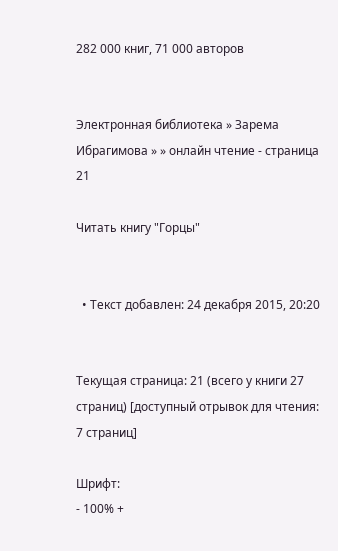282 000 книг, 71 000 авторов


Электронная библиотека » Зарема Ибрагимова » » онлайн чтение - страница 21

Читать книгу "Горцы"


  • Текст добавлен: 24 декабря 2015, 20:20


Текущая страница: 21 (всего у книги 27 страниц) [доступный отрывок для чтения: 7 страниц]

Шрифт:
- 100% +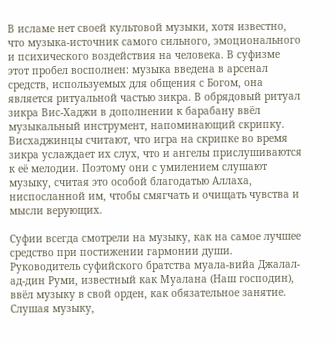В исламе нет своей культовой музыки, хотя известно, что музыка-источник самого сильного, эмоционального и психического воздействия на человека. В суфизме этот пробел восполнен: музыка введена в арсенал средств, используемых для общения с Богом, она является ритуальной частью зикра. В обрядовый ритуал зикра Вис-Хаджи в дополнении к барабану ввёл музыкальный инструмент, напоминающий скрипку. Висхаджинцы считают, что игра на скрипке во время зикра услаждает их слух, что и ангелы прислушиваются к её мелодии. Поэтому они с умилением слушают музыку, считая это особой благодатью Аллаха, ниспосланной им, чтобы смягчать и очищать чувства и мысли верующих.

Суфии всегда смотрели на музыку, как на самое лучшее средство при постижении гармонии души. Руководитель суфийского братства муала-вийа Джалал-ад-дин Руми, известный как Муалана (Наш господин), ввёл музыку в свой орден, как обязательное занятие. Слушая музыку,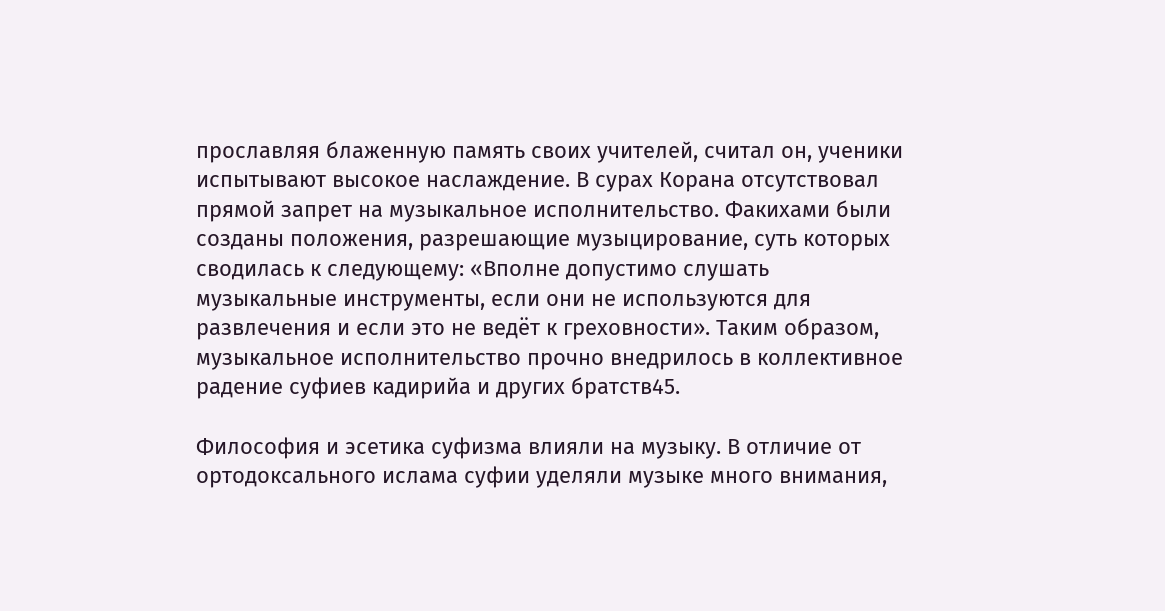прославляя блаженную память своих учителей, считал он, ученики испытывают высокое наслаждение. В сурах Корана отсутствовал прямой запрет на музыкальное исполнительство. Факихами были созданы положения, разрешающие музыцирование, суть которых сводилась к следующему: «Вполне допустимо слушать музыкальные инструменты, если они не используются для развлечения и если это не ведёт к греховности». Таким образом, музыкальное исполнительство прочно внедрилось в коллективное радение суфиев кадирийа и других братств45.

Философия и эсетика суфизма влияли на музыку. В отличие от ортодоксального ислама суфии уделяли музыке много внимания,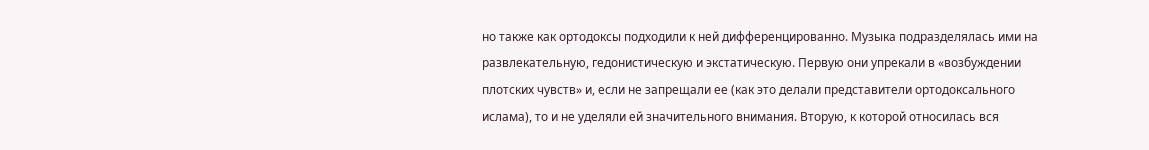но также как ортодоксы подходили к ней дифференцированно. Музыка подразделялась ими на развлекательную, гедонистическую и экстатическую. Первую они упрекали в «возбуждении плотских чувств» и, если не запрещали ее (как это делали представители ортодоксального ислама), то и не уделяли ей значительного внимания. Вторую, к которой относилась вся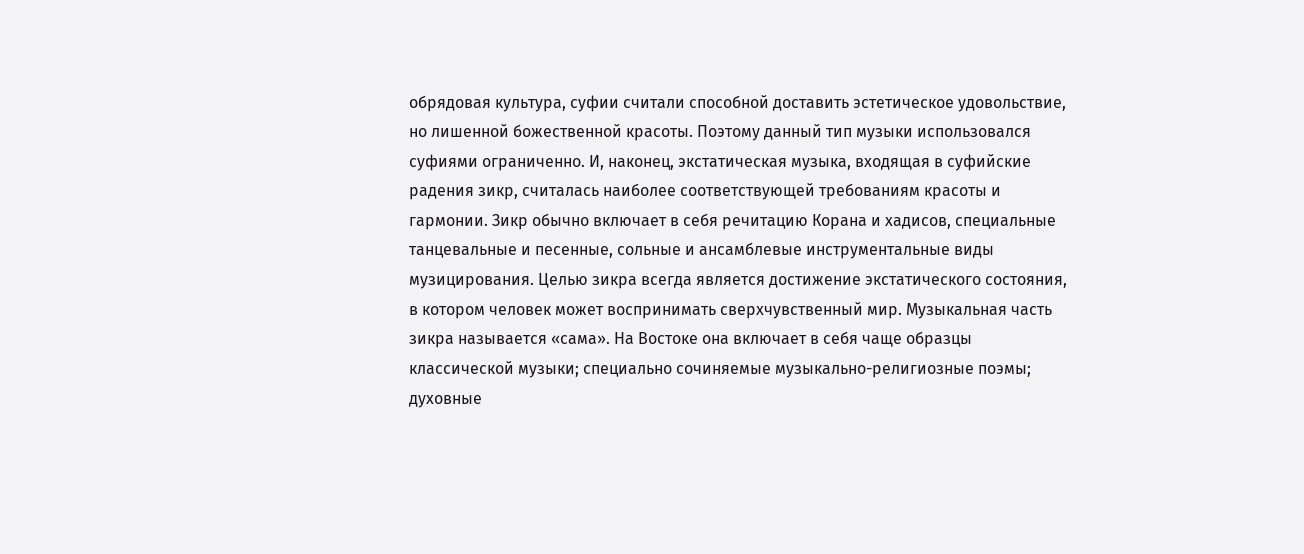обрядовая культура, суфии считали способной доставить эстетическое удовольствие, но лишенной божественной красоты. Поэтому данный тип музыки использовался суфиями ограниченно. И, наконец, экстатическая музыка, входящая в суфийские радения зикр, считалась наиболее соответствующей требованиям красоты и гармонии. Зикр обычно включает в себя речитацию Корана и хадисов, специальные танцевальные и песенные, сольные и ансамблевые инструментальные виды музицирования. Целью зикра всегда является достижение экстатического состояния, в котором человек может воспринимать сверхчувственный мир. Музыкальная часть зикра называется «сама». На Востоке она включает в себя чаще образцы классической музыки; специально сочиняемые музыкально-религиозные поэмы; духовные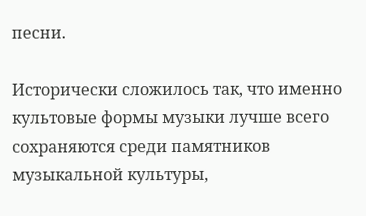песни.

Исторически сложилось так, что именно культовые формы музыки лучше всего сохраняются среди памятников музыкальной культуры,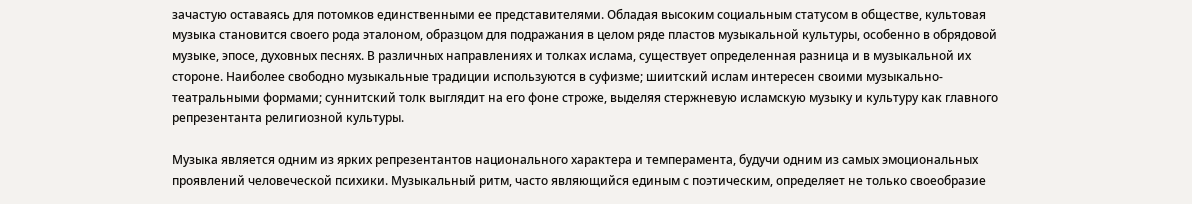зачастую оставаясь для потомков единственными ее представителями. Обладая высоким социальным статусом в обществе, культовая музыка становится своего рода эталоном, образцом для подражания в целом ряде пластов музыкальной культуры, особенно в обрядовой музыке, эпосе, духовных песнях. В различных направлениях и толках ислама, существует определенная разница и в музыкальной их стороне. Наиболее свободно музыкальные традиции используются в суфизме; шиитский ислам интересен своими музыкально-театральными формами; суннитский толк выглядит на его фоне строже, выделяя стержневую исламскую музыку и культуру как главного репрезентанта религиозной культуры.

Музыка является одним из ярких репрезентантов национального характера и темперамента, будучи одним из самых эмоциональных проявлений человеческой психики. Музыкальный ритм, часто являющийся единым с поэтическим, определяет не только своеобразие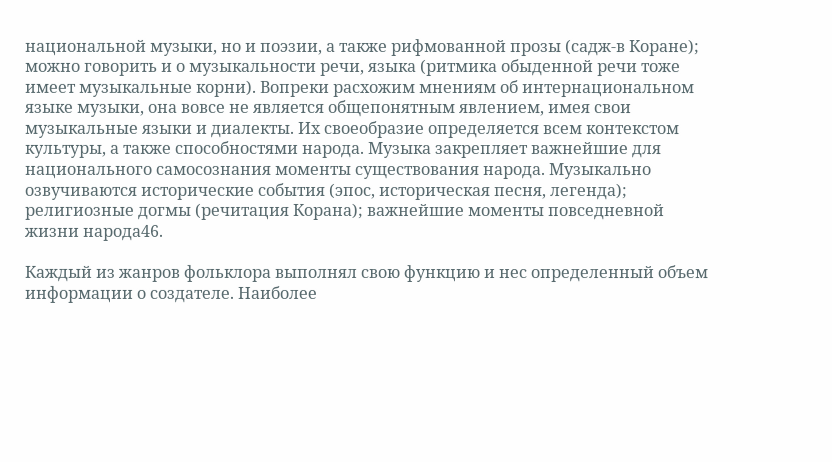национальной музыки, но и поэзии, а также рифмованной прозы (садж-в Коране); можно говорить и о музыкальности речи, языка (ритмика обыденной речи тоже имеет музыкальные корни). Вопреки расхожим мнениям об интернациональном языке музыки, она вовсе не является общепонятным явлением, имея свои музыкальные языки и диалекты. Их своеобразие определяется всем контекстом культуры, а также способностями народа. Музыка закрепляет важнейшие для национального самосознания моменты существования народа. Музыкально озвучиваются исторические события (эпос, историческая песня, легенда); религиозные догмы (речитация Корана); важнейшие моменты повседневной жизни народа46.

Каждый из жанров фольклора выполнял свою функцию и нес определенный объем информации о создателе. Наиболее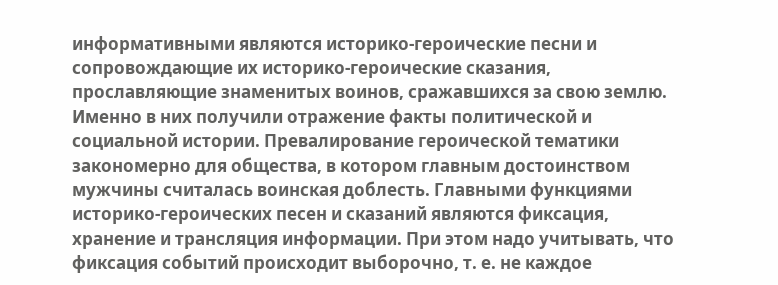информативными являются историко-героические песни и сопровождающие их историко-героические сказания, прославляющие знаменитых воинов, сражавшихся за свою землю. Именно в них получили отражение факты политической и социальной истории. Превалирование героической тематики закономерно для общества, в котором главным достоинством мужчины считалась воинская доблесть. Главными функциями историко-героических песен и сказаний являются фиксация, хранение и трансляция информации. При этом надо учитывать, что фиксация событий происходит выборочно, т. е. не каждое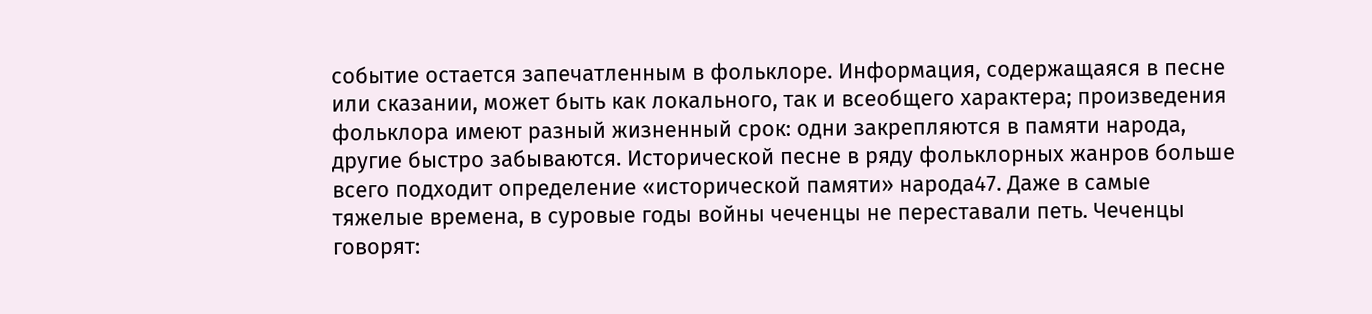событие остается запечатленным в фольклоре. Информация, содержащаяся в песне или сказании, может быть как локального, так и всеобщего характера; произведения фольклора имеют разный жизненный срок: одни закрепляются в памяти народа, другие быстро забываются. Исторической песне в ряду фольклорных жанров больше всего подходит определение «исторической памяти» народа47. Даже в самые тяжелые времена, в суровые годы войны чеченцы не переставали петь. Чеченцы говорят: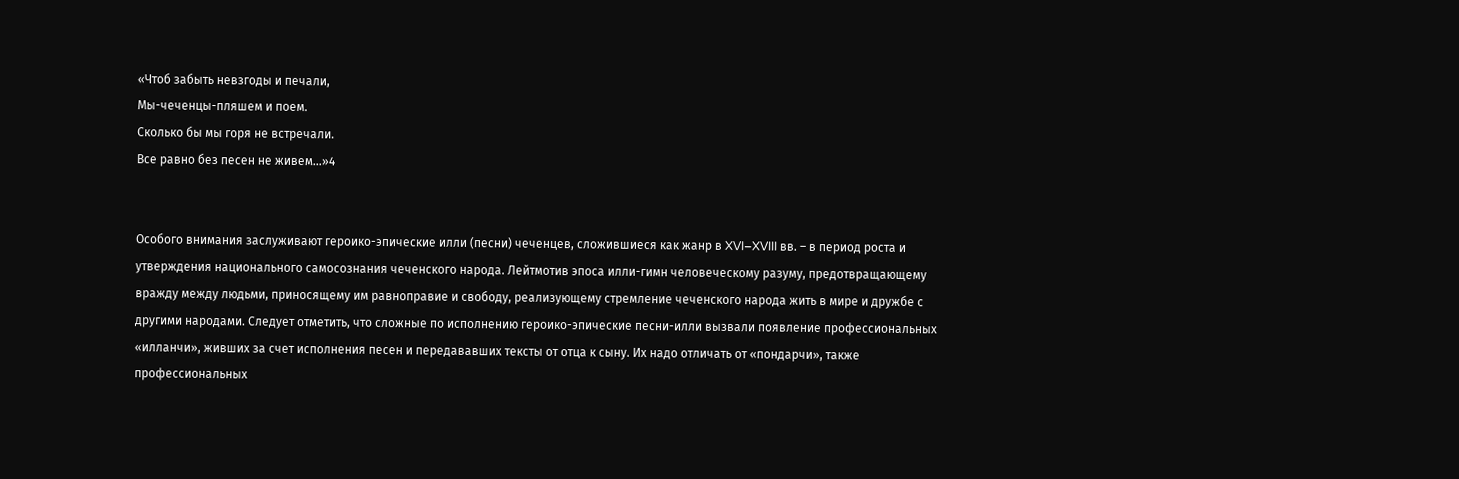«Чтоб забыть невзгоды и печали,
Мы-чеченцы-пляшем и поем.
Сколько бы мы горя не встречали.
Все равно без песен не живем…»4


Особого внимания заслуживают героико-эпические илли (песни) чеченцев, сложившиеся как жанр в XVI–XVIII вв. – в период роста и утверждения национального самосознания чеченского народа. Лейтмотив эпоса илли-гимн человеческому разуму, предотвращающему вражду между людьми, приносящему им равноправие и свободу, реализующему стремление чеченского народа жить в мире и дружбе с другими народами. Следует отметить, что сложные по исполнению героико-эпические песни-илли вызвали появление профессиональных «илланчи», живших за счет исполнения песен и передававших тексты от отца к сыну. Их надо отличать от «пондарчи», также профессиональных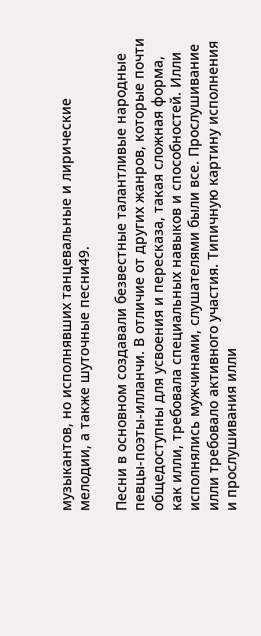музыкантов, но исполнявших танцевальные и лирические мелодии, а также шуточные песни49.

Песни в основном создавали безвестные талантливые народные певцы-поэты-илланчи. В отличие от других жанров, которые почти общедоступны для усвоения и пересказа, такая сложная форма, как илли, требовала специальных навыков и способностей. Илли исполнялись мужчинами, слушателями были все. Прослушивание илли требовало активного участия. Типичную картину исполнения и прослушивания илли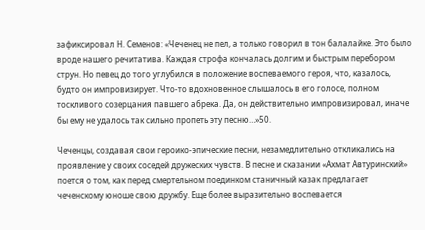зафиксировал Н. Семенов: «Чеченец не пел, а только говорил в тон балалайке. Это было вроде нашего речитатива. Каждая строфа кончалась долгим и быстрым перебором струн. Но певец до того углубился в положение воспеваемого героя, что, казалось, будто он импровизирует. Что-то вдохновенное слышалось в его голосе, полном тоскливого созерцания павшего абрека. Да, он действительно импровизировал, иначе бы ему не удалось так сильно пропеть эту песню…»50.

Чеченцы, создавая свои героико-эпические песни, незамедлительно откликались на проявление у своих соседей дружеских чувств. В песне и сказании «Ахмат Автуринский» поется о том, как перед смертельном поединком станичный казак предлагает чеченскому юноше свою дружбу. Еще более выразительно воспевается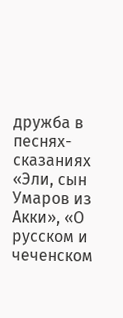дружба в песнях-сказаниях «Эли, сын Умаров из Акки», «О русском и чеченском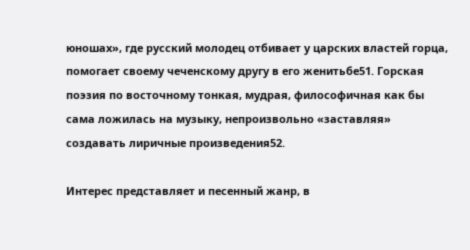юношах», где русский молодец отбивает у царских властей горца, помогает своему чеченскому другу в его женитьбе51. Горская поэзия по восточному тонкая, мудрая, философичная как бы сама ложилась на музыку, непроизвольно «заставляя» создавать лиричные произведения52.

Интерес представляет и песенный жанр, в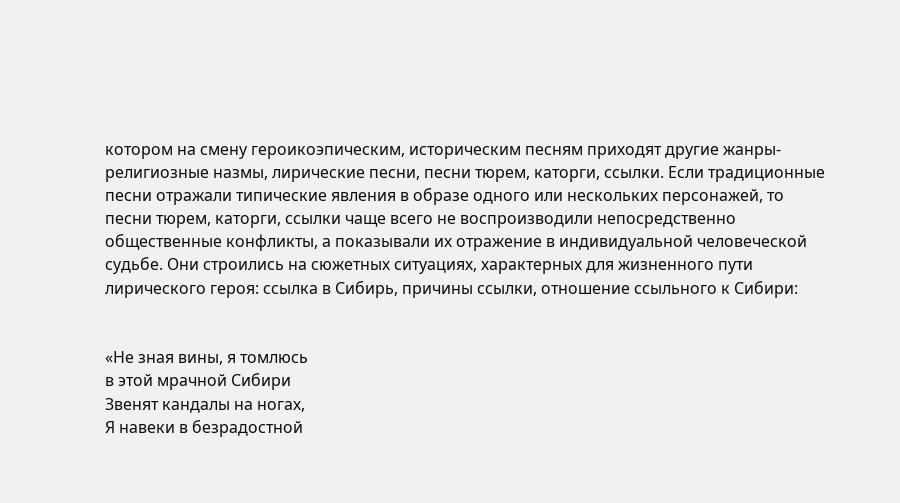котором на смену героикоэпическим, историческим песням приходят другие жанры-религиозные назмы, лирические песни, песни тюрем, каторги, ссылки. Если традиционные песни отражали типические явления в образе одного или нескольких персонажей, то песни тюрем, каторги, ссылки чаще всего не воспроизводили непосредственно общественные конфликты, а показывали их отражение в индивидуальной человеческой судьбе. Они строились на сюжетных ситуациях, характерных для жизненного пути лирического героя: ссылка в Сибирь, причины ссылки, отношение ссыльного к Сибири:


«Не зная вины, я томлюсь
в этой мрачной Сибири
Звенят кандалы на ногах,
Я навеки в безрадостной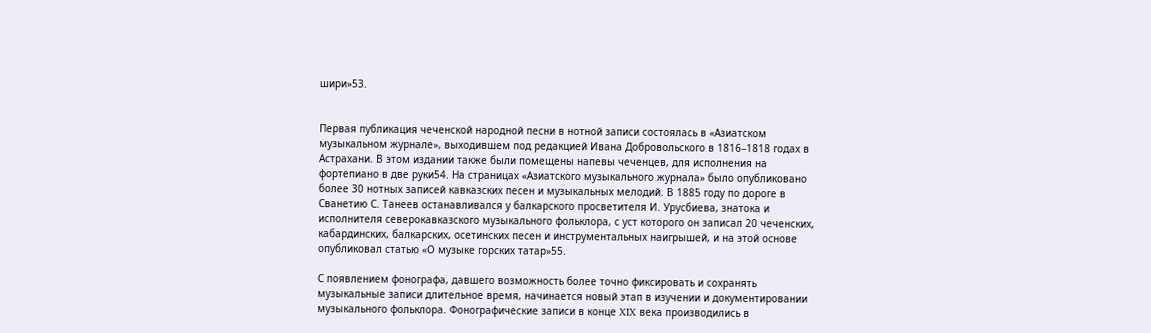шири»53.


Первая публикация чеченской народной песни в нотной записи состоялась в «Азиатском музыкальном журнале», выходившем под редакцией Ивана Добровольского в 1816–1818 годах в Астрахани. В этом издании также были помещены напевы чеченцев, для исполнения на фортепиано в две руки54. На страницах «Азиатского музыкального журнала» было опубликовано более 30 нотных записей кавказских песен и музыкальных мелодий. В 1885 году по дороге в Сванетию С. Танеев останавливался у балкарского просветителя И. Урусбиева, знатока и исполнителя северокавказского музыкального фольклора, с уст которого он записал 20 чеченских, кабардинских, балкарских, осетинских песен и инструментальных наигрышей, и на этой основе опубликовал статью «О музыке горских татар»55.

С появлением фонографа, давшего возможность более точно фиксировать и сохранять музыкальные записи длительное время, начинается новый этап в изучении и документировании музыкального фольклора. Фонографические записи в конце XIX века производились в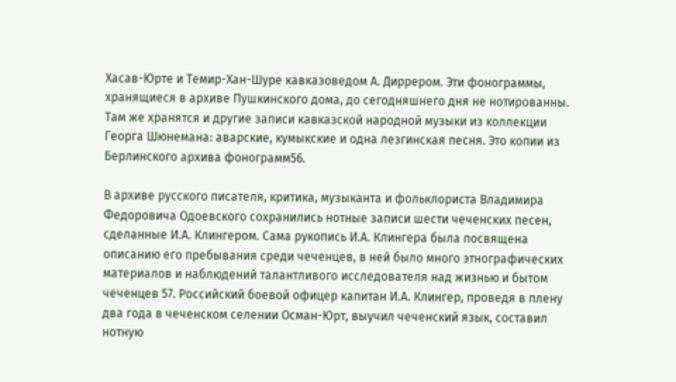Хасав-Юрте и Темир-Хан-Шуре кавказоведом А. Диррером. Эти фонограммы, хранящиеся в архиве Пушкинского дома, до сегодняшнего дня не нотированны. Там же хранятся и другие записи кавказской народной музыки из коллекции Георга Шюнемана: аварские, кумыкские и одна лезгинская песня. Это копии из Берлинского архива фонограмм56.

В архиве русского писателя, критика, музыканта и фольклориста Владимира Федоровича Одоевского сохранились нотные записи шести чеченских песен, сделанные И.А. Клингером. Сама рукопись И.А. Клингера была посвящена описанию его пребывания среди чеченцев, в ней было много этнографических материалов и наблюдений талантливого исследователя над жизнью и бытом чеченцев 57. Российский боевой офицер капитан И.А. Клингер, проведя в плену два года в чеченском селении Осман-Юрт, выучил чеченский язык, составил нотную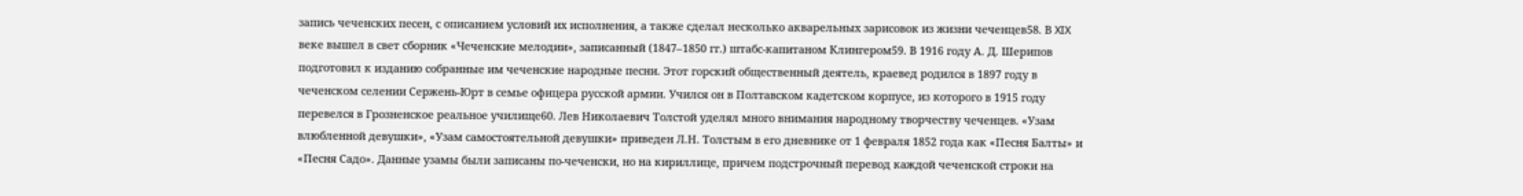запись чеченских песен, с описанием условий их исполнения, а также сделал несколько акварельных зарисовок из жизни чеченцев58. В XIX веке вышел в свет сборник «Чеченские мелодии», записанный (1847–1850 гг.) штабс-капитаном Клингером59. В 1916 году А. Д. Шерипов подготовил к изданию собранные им чеченские народные песни. Этот горский общественный деятель, краевед родился в 1897 году в чеченском селении Сержень-Юрт в семье офицера русской армии. Учился он в Полтавском кадетском корпусе, из которого в 1915 году перевелся в Грозненское реальное училище60. Лев Николаевич Толстой уделял много внимания народному творчеству чеченцев. «Узам влюбленной девушки», «Узам самостоятельной девушки» приведен Л.Н. Толстым в его дневнике от 1 февраля 1852 года как «Песня Балты» и «Песня Садо». Данные узамы были записаны по-чеченски, но на кириллице, причем подстрочный перевод каждой чеченской строки на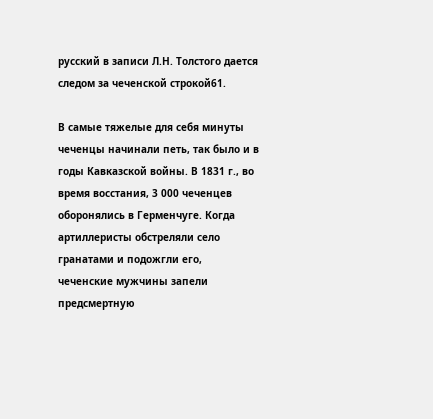русский в записи Л.Н. Толстого дается следом за чеченской строкой61.

В самые тяжелые для себя минуты чеченцы начинали петь, так было и в годы Кавказской войны. В 1831 г., во время восстания, 3 000 чеченцев оборонялись в Герменчуге. Когда артиллеристы обстреляли село гранатами и подожгли его, чеченские мужчины запели предсмертную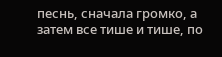песнь, сначала громко, а затем все тише и тише, по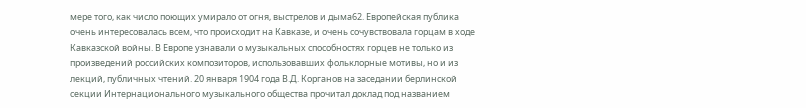мере того, как число поющих умирало от огня, выстрелов и дыма62. Европейская публика очень интересовалась всем, что происходит на Кавказе, и очень сочувствовала горцам в ходе Кавказской войны. В Европе узнавали о музыкальных способностях горцев не только из произведений российских композиторов, использовавших фольклорные мотивы, но и из лекций, публичных чтений. 20 января 1904 года В.Д. Корганов на заседании берлинской секции Интернационального музыкального общества прочитал доклад под названием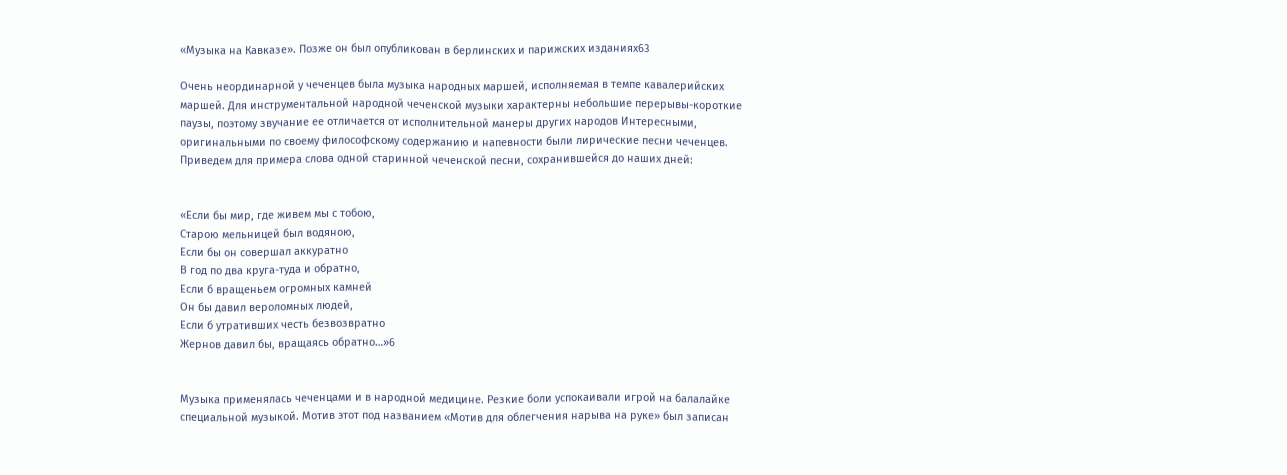«Музыка на Кавказе». Позже он был опубликован в берлинских и парижских изданиях63

Очень неординарной у чеченцев была музыка народных маршей, исполняемая в темпе кавалерийских маршей. Для инструментальной народной чеченской музыки характерны небольшие перерывы-короткие паузы, поэтому звучание ее отличается от исполнительной манеры других народов Интересными, оригинальными по своему философскому содержанию и напевности были лирические песни чеченцев. Приведем для примера слова одной старинной чеченской песни, сохранившейся до наших дней:


«Если бы мир, где живем мы с тобою,
Старою мельницей был водяною,
Если бы он совершал аккуратно
В год по два круга-туда и обратно,
Если б вращеньем огромных камней
Он бы давил вероломных людей,
Если б утративших честь безвозвратно
Жернов давил бы, вращаясь обратно…»6


Музыка применялась чеченцами и в народной медицине. Резкие боли успокаивали игрой на балалайке специальной музыкой. Мотив этот под названием «Мотив для облегчения нарыва на руке» был записан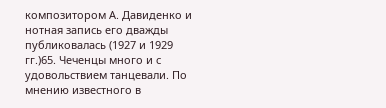композитором А. Давиденко и нотная запись его дважды публиковалась (1927 и 1929 гг.)65. Чеченцы много и с удовольствием танцевали. По мнению известного в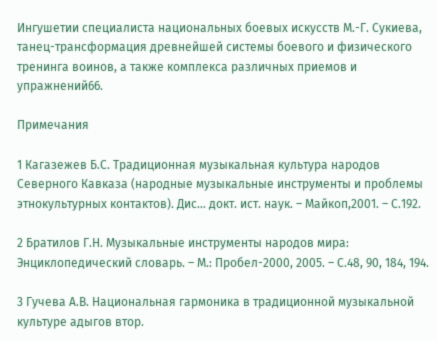Ингушетии специалиста национальных боевых искусств М.-Г. Сукиева, танец-трансформация древнейшей системы боевого и физического тренинга воинов, а также комплекса различных приемов и упражнений66.

Примечания

1 Кагазежев Б.С. Традиционная музыкальная культура народов Северного Кавказа (народные музыкальные инструменты и проблемы этнокультурных контактов). Дис… докт. ист. наук. – Майкоп,2001. – С.192.

2 Братилов Г.Н. Музыкальные инструменты народов мира: Энциклопедический словарь. – М.: Пробел-2000, 2005. – С.48, 90, 184, 194.

3 Гучева А.В. Национальная гармоника в традиционной музыкальной культуре адыгов втор.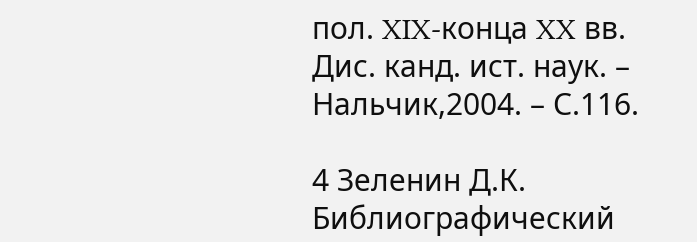пол. XIX-конца XX вв. Дис. канд. ист. наук. – Нальчик,2004. – С.116.

4 Зеленин Д.К. Библиографический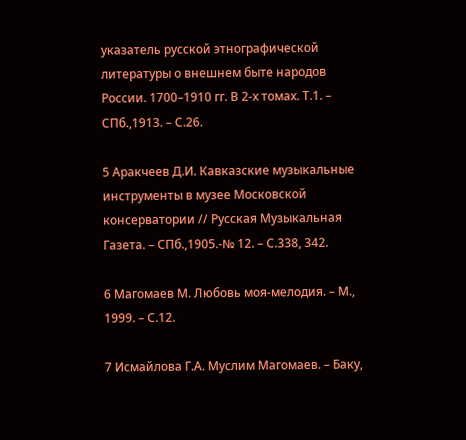указатель русской этнографической литературы о внешнем быте народов России. 1700–1910 гг. В 2-х томах. Т.1. – СПб.,1913. – С.26.

5 Аракчеев Д.И. Кавказские музыкальные инструменты в музее Московской консерватории // Русская Музыкальная Газета. – СПб.,1905.-№ 12. – С.338, 342.

6 Магомаев М. Любовь моя-мелодия. – М., 1999. – С.12.

7 Исмайлова Г.А. Муслим Магомаев. – Баку,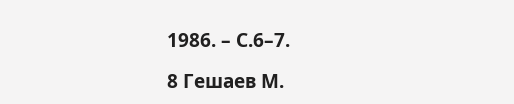1986. – С.6–7.

8 Гешаев М.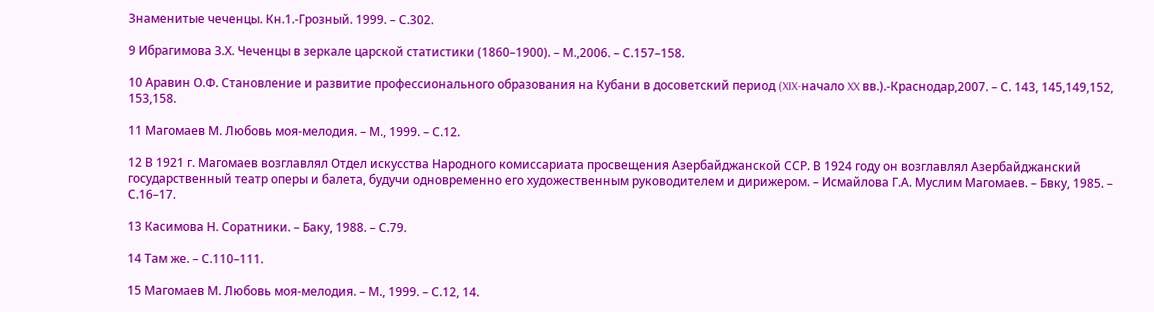Знаменитые чеченцы. Кн.1.-Грозный. 1999. – С.302.

9 Ибрагимова З.Х. Чеченцы в зеркале царской статистики (1860–1900). – М.,2006. – С.157–158.

10 Аравин О.Ф. Становление и развитие профессионального образования на Кубани в досоветский период (XIX-начало XX вв.).-Краснодар,2007. – С. 143, 145,149,152, 153,158.

11 Магомаев М. Любовь моя-мелодия. – М., 1999. – С.12.

12 В 1921 г. Магомаев возглавлял Отдел искусства Народного комиссариата просвещения Азербайджанской ССР. В 1924 году он возглавлял Азербайджанский государственный театр оперы и балета, будучи одновременно его художественным руководителем и дирижером. – Исмайлова Г.А. Муслим Магомаев. – Бвку, 1985. – С.16–17.

13 Касимова Н. Соратники. – Баку, 1988. – С.79.

14 Там же. – С.110–111.

15 Магомаев М. Любовь моя-мелодия. – М., 1999. – С.12, 14.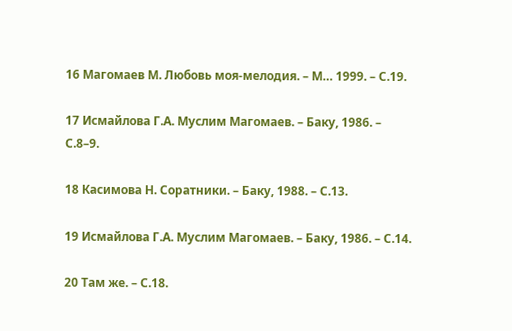16 Магомаев М. Любовь моя-мелодия. – М… 1999. – С.19.

17 Исмайлова Г.А. Муслим Магомаев. – Баку, 1986. – С.8–9.

18 Касимова Н. Соратники. – Баку, 1988. – С.13.

19 Исмайлова Г.А. Муслим Магомаев. – Баку, 1986. – С.14.

20 Там же. – С.18.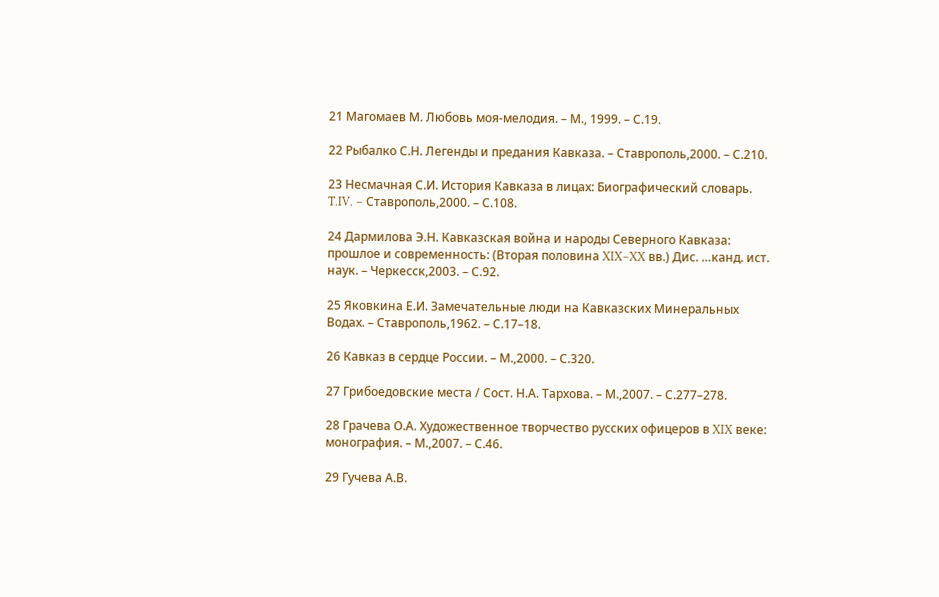21 Магомаев М. Любовь моя-мелодия. – М., 1999. – С.19.

22 Рыбалко С.Н. Легенды и предания Кавказа. – Ставрополь,2000. – С.210.

23 Несмачная С.И. История Кавказа в лицах: Биографический словарь. T.IV. – Ставрополь,2000. – С.108.

24 Дармилова Э.Н. Кавказская война и народы Северного Кавказа: прошлое и современность: (Вторая половина XIX–XX вв.) Дис. …канд. ист. наук. – Черкесск,2003. – С.92.

25 Яковкина Е.И. Замечательные люди на Кавказских Минеральных Водах. – Ставрополь,1962. – С.17–18.

26 Кавказ в сердце России. – М.,2000. – С.320.

27 Грибоедовские места / Сост. Н.А. Тархова. – М.,2007. – С.277–278.

28 Грачева О.А. Художественное творчество русских офицеров в XIX веке: монография. – М.,2007. – С.46.

29 Гучева А.В.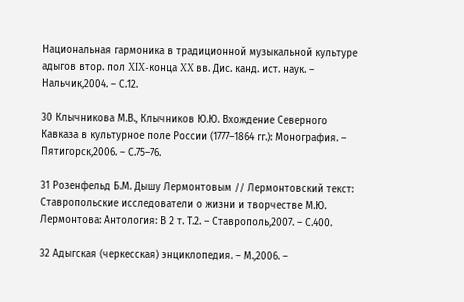Национальная гармоника в традиционной музыкальной культуре адыгов втор. пол XIX-конца XX вв. Дис. канд. ист. наук. – Нальчик,2004. – С.12.

30 Клычникова М.В., Клычников Ю.Ю. Вхождение Северного Кавказа в культурное поле России (1777–1864 гг.): Монография. – Пятигорск,2006. – С.75–76.

31 Розенфельд Б.М. Дышу Лермонтовым // Лермонтовский текст: Ставропольские исследователи о жизни и творчестве М.Ю. Лермонтова: Антология: В 2 т. Т.2. – Ставрополь,2007. – С.400.

32 Адыгская (черкесская) энциклопедия. – М.,2006. –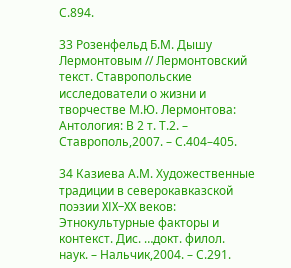С.894.

33 Розенфельд Б.М. Дышу Лермонтовым // Лермонтовский текст. Ставропольские исследователи о жизни и творчестве М.Ю. Лермонтова: Антология: В 2 т. Т.2. – Ставрополь,2007. – С.404–405.

34 Казиева А.М. Художественные традиции в северокавказской поэзии XIX–XX веков: Этнокультурные факторы и контекст. Дис. …докт. филол. наук. – Нальчик,2004. – С.291.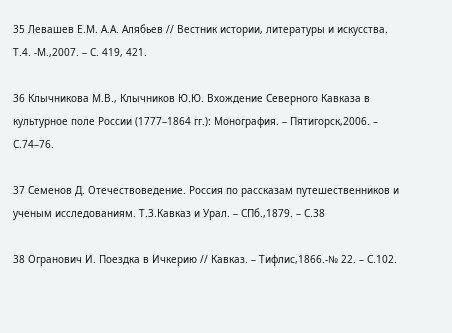35 Левашев Е.М. А.А. Алябьев // Вестник истории, литературы и искусства. Т.4. -М.,2007. – С. 419, 421.

36 Клычникова М.В., Клычников Ю.Ю. Вхождение Северного Кавказа в культурное поле России (1777–1864 гг.): Монография. – Пятигорск,2006. – С.74–76.

37 Семенов Д. Отечествоведение. Россия по рассказам путешественников и ученым исследованиям. Т.3.Кавказ и Урал. – СПб.,1879. – С.38

38 Огранович И. Поездка в Ичкерию // Кавказ. – Тифлис,1866.-№ 22. – С.102.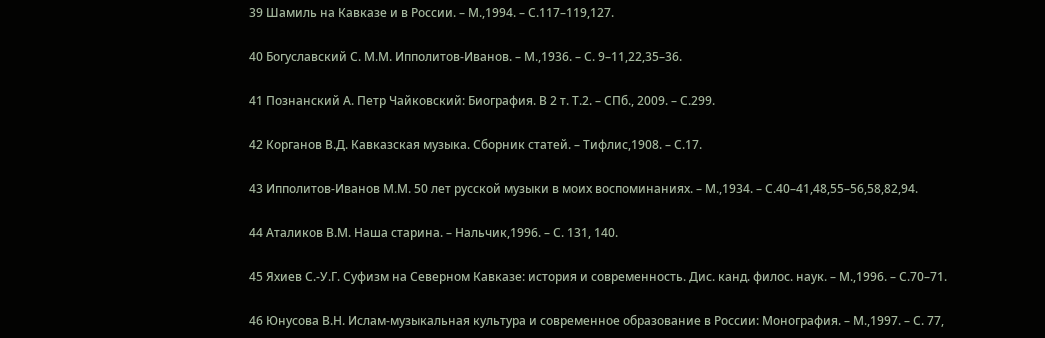39 Шамиль на Кавказе и в России. – М.,1994. – С.117–119,127.

40 Богуславский С. М.М. Ипполитов-Иванов. – М.,1936. – С. 9–11,22,35–36.

41 Познанский А. Петр Чайковский: Биография. В 2 т. Т.2. – СПб., 2009. – С.299.

42 Корганов В.Д. Кавказская музыка. Сборник статей. – Тифлис,1908. – С.17.

43 Ипполитов-Иванов М.М. 50 лет русской музыки в моих воспоминаниях. – М.,1934. – С.40–41,48,55–56,58,82,94.

44 Аталиков В.М. Наша старина. – Нальчик,1996. – С. 131, 140.

45 Яхиев С.-У.Г. Суфизм на Северном Кавказе: история и современность. Дис. канд. филос. наук. – М.,1996. – С.70–71.

46 Юнусова В.Н. Ислам-музыкальная культура и современное образование в России: Монография. – М.,1997. – С. 77,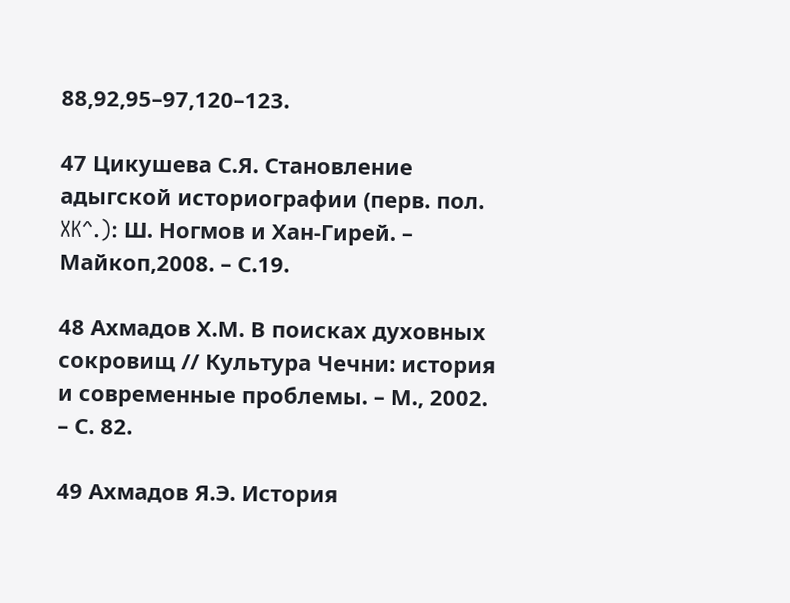88,92,95–97,120–123.

47 Цикушева С.Я. Становление адыгской историографии (перв. пол. XK^.): Ш. Ногмов и Хан-Гирей. – Майкоп,2008. – С.19.

48 Ахмадов Х.М. В поисках духовных сокровищ // Культура Чечни: история и современные проблемы. – М., 2002. – С. 82.

49 Ахмадов Я.Э. История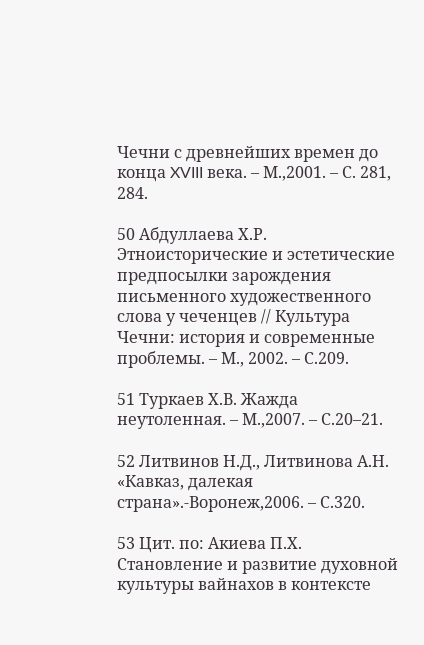Чечни с древнейших времен до конца XVIII века. – М.,2001. – С. 281, 284.

50 Абдуллаева Х.Р. Этноисторические и эстетические предпосылки зарождения письменного художественного слова у чеченцев // Культура Чечни: история и современные проблемы. – М., 2002. – С.209.

51 Туркаев Х.В. Жажда неутоленная. – М.,2007. – С.20–21.

52 Литвинов Н.Д., Литвинова А.Н. «Кавказ, далекая страна».-Воронеж,2006. – С.320.

53 Цит. по: Акиева П.Х. Становление и развитие духовной культуры вайнахов в контексте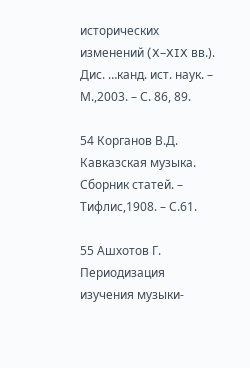исторических изменений (X–XIX вв.). Дис. …канд. ист. наук. – М.,2003. – С. 86, 89.

54 Корганов В.Д. Кавказская музыка. Сборник статей. – Тифлис,1908. – С.61.

55 Ашхотов Г. Периодизация изучения музыки-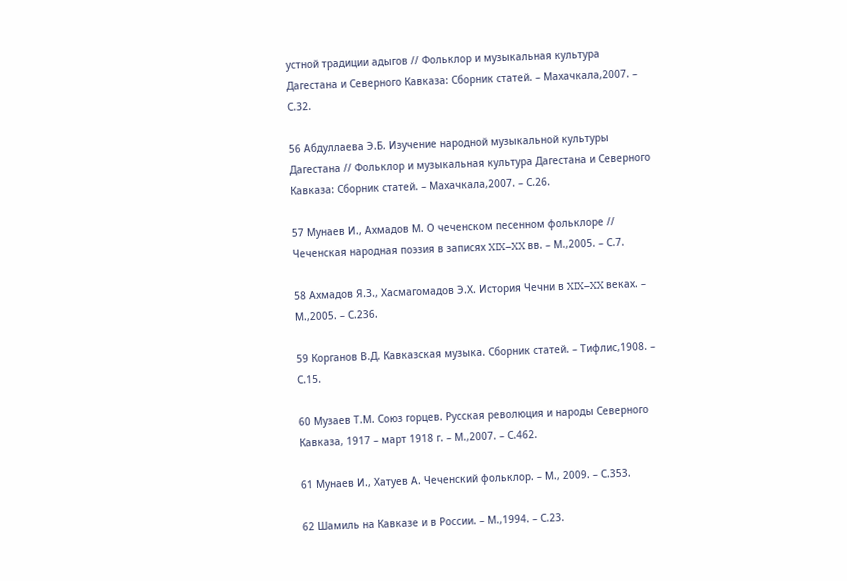устной традиции адыгов // Фольклор и музыкальная культура Дагестана и Северного Кавказа: Сборник статей. – Махачкала,2007. – С.32.

56 Абдуллаева Э.Б. Изучение народной музыкальной культуры Дагестана // Фольклор и музыкальная культура Дагестана и Северного Кавказа: Сборник статей. – Махачкала,2007. – С.26.

57 Мунаев И., Ахмадов М. О чеченском песенном фольклоре // Чеченская народная поэзия в записях XIX–XX вв. – М.,2005. – С.7.

58 Ахмадов Я.З., Хасмагомадов Э.Х. История Чечни в XIX–XX веках. – М.,2005. – С.236.

59 Корганов В.Д. Кавказская музыка. Сборник статей. – Тифлис,1908. – С.15.

60 Музаев Т.М. Союз горцев. Русская революция и народы Северного Кавказа, 1917 – март 1918 г. – М.,2007. – С.462.

61 Мунаев И., Хатуев А. Чеченский фольклор. – М., 2009. – С.353.

62 Шамиль на Кавказе и в России. – М.,1994. – С.23.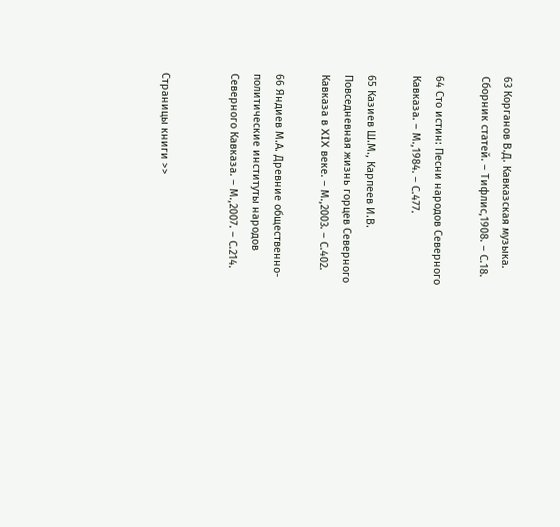63 Корганов В.Д. Кавказская музыка. Сборник статей. – Тифлис,1908. – С.18.

64 Сто истин: Песни народов Северного Кавказа. – М.,1984. – С.477.

65 Казиев Ш.М., Карпеев И.В. Повседневная жизнь горцев Северного Кавказа в XIX веке. – М.,2003. – С.402.

66 Яндиев М.А. Древние общественно-политические институты народов Северного Кавказа. – М.,2007. – С.214.


Страницы книги >>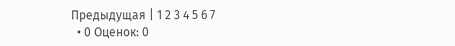Предыдущая | 1 2 3 4 5 6 7
  • 0 Оценок: 0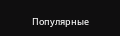Популярные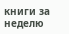книги за неделю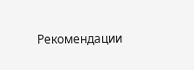Рекомендации